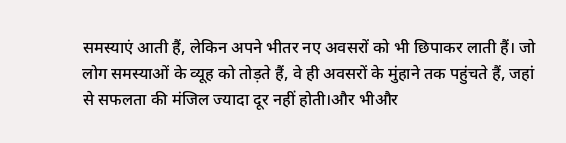समस्याएं आती हैं, लेकिन अपने भीतर नए अवसरों को भी छिपाकर लाती हैं। जो लोग समस्याओं के व्यूह को तोड़ते हैं, वे ही अवसरों के मुंहाने तक पहुंचते हैं, जहां से सफलता की मंजिल ज्यादा दूर नहीं होती।और भीऔर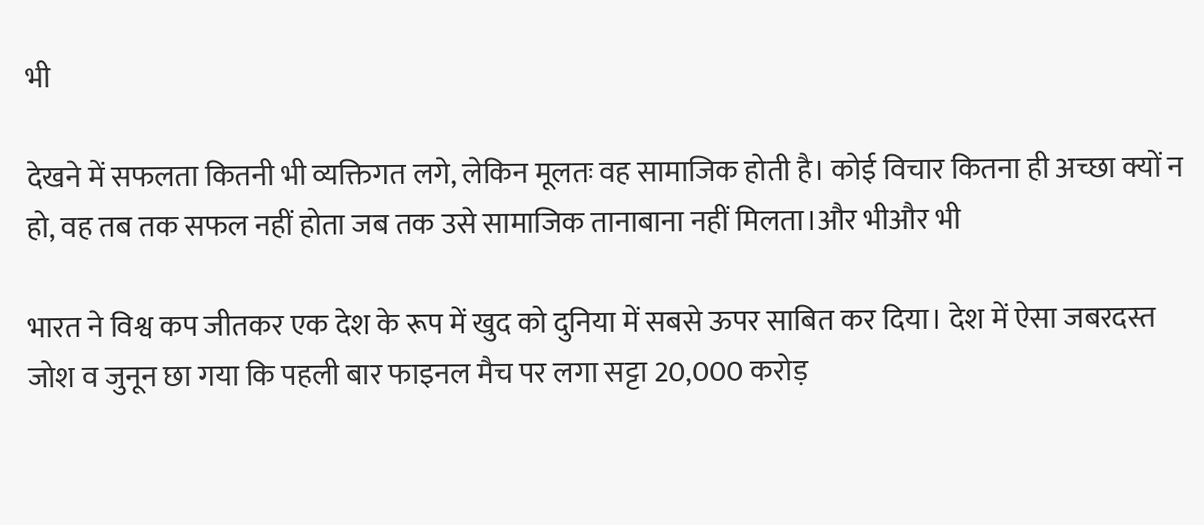भी

देखने में सफलता कितनी भी व्यक्तिगत लगे, लेकिन मूलतः वह सामाजिक होती है। कोई विचार कितना ही अच्छा क्यों न हो, वह तब तक सफल नहीं होता जब तक उसे सामाजिक तानाबाना नहीं मिलता।और भीऔर भी

भारत ने विश्व कप जीतकर एक देश के रूप में खुद को दुनिया में सबसे ऊपर साबित कर दिया। देश में ऐसा जबरदस्त जोश व जुनून छा गया कि पहली बार फाइनल मैच पर लगा सट्टा 20,000 करोड़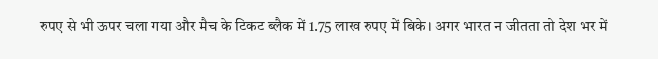रुपए से भी ऊपर चला गया और मैच के टिकट ब्लैक में 1.75 लाख रुपए में बिके। अगर भारत न जीतता तो देश भर में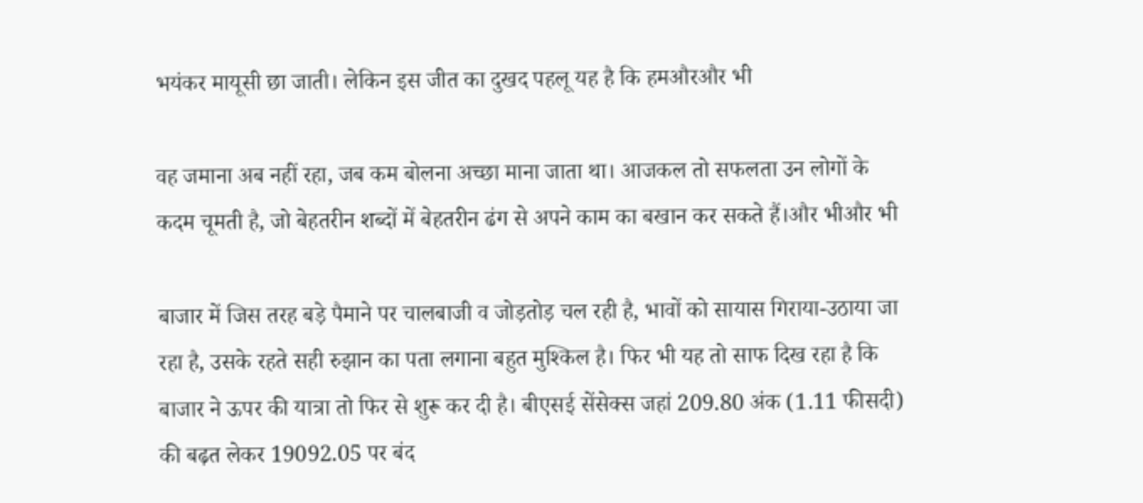भयंकर मायूसी छा जाती। लेकिन इस जीत का दुखद पहलू यह है कि हमऔरऔर भी

वह जमाना अब नहीं रहा, जब कम बोलना अच्छा माना जाता था। आजकल तो सफलता उन लोगों के कदम चूमती है, जो बेहतरीन शब्दों में बेहतरीन ढंग से अपने काम का बखान कर सकते हैं।और भीऔर भी

बाजार में जिस तरह बड़े पैमाने पर चालबाजी व जोड़तोड़ चल रही है, भावों को सायास गिराया-उठाया जा रहा है, उसके रहते सही रुझान का पता लगाना बहुत मुश्किल है। फिर भी यह तो साफ दिख रहा है कि बाजार ने ऊपर की यात्रा तो फिर से शुरू कर दी है। बीएसई सेंसेक्स जहां 209.80 अंक (1.11 फीसदी) की बढ़त लेकर 19092.05 पर बंद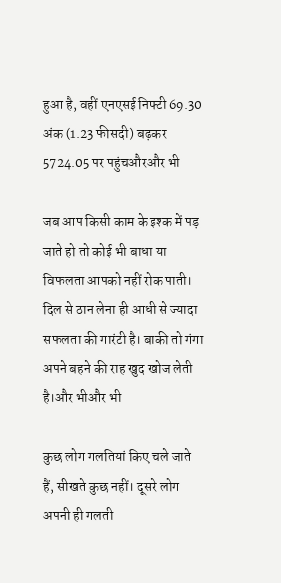हुआ है, वहीं एनएसई निफ्टी 69.30 अंक (1.23 फीसदी) बढ़कर 5724.05 पर पहुंचऔरऔर भी

जब आप किसी काम के इश्क में पड़ जाते हो तो कोई भी बाधा या विफलता आपको नहीं रोक पाती। दिल से ठान लेना ही आधी से ज्यादा सफलता की गारंटी है। बाकी तो गंगा अपने बहने की राह खुद खोज लेती है।और भीऔर भी

कुछ लोग गलतियां किए चले जाते हैं, सीखते कुछ नहीं। दूसरे लोग अपनी ही गलती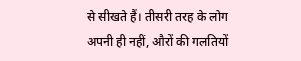से सीखते हैं। तीसरी तरह के लोग अपनी ही नहीं, औरों की गलतियों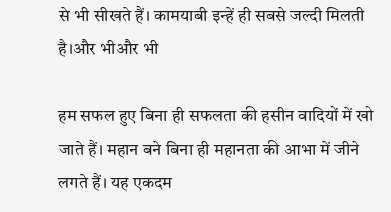से भी सीखते हैं। कामयाबी इन्हें ही सबसे जल्दी मिलती है।और भीऔर भी

हम सफल हुए बिना ही सफलता की हसीन वादियों में खो जाते हैं। महान बने बिना ही महानता की आभा में जीने लगते हैं। यह एकदम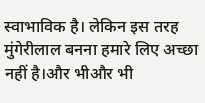स्वाभाविक है। लेकिन इस तरह मुंगेरीलाल बनना हमारे लिए अच्छा नहीं है।और भीऔर भी